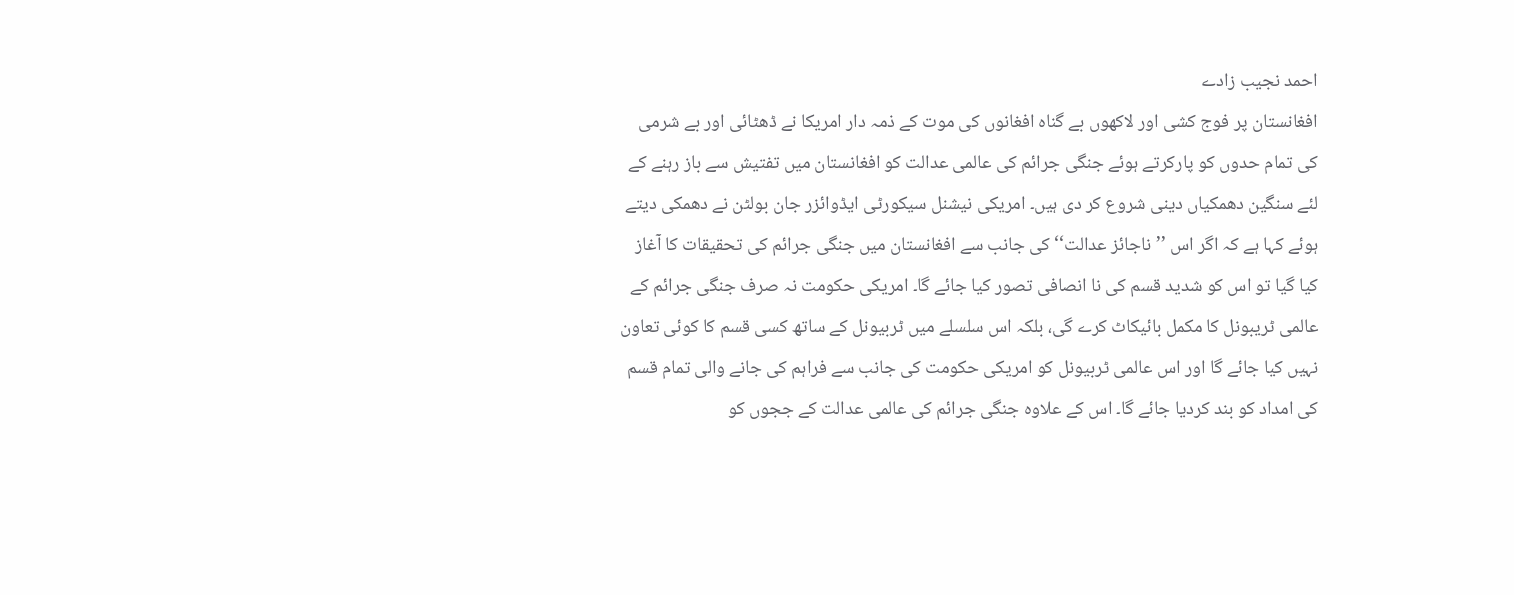احمد نجیب زادے
افغانستان پر فوج کشی اور لاکھوں بے گناہ افغانوں کی موت کے ذمہ دار امریکا نے ڈھٹائی اور بے شرمی کی تمام حدوں کو پارکرتے ہوئے جنگی جرائم کی عالمی عدالت کو افغانستان میں تفتیش سے باز رہنے کے لئے سنگین دھمکیاں دینی شروع کر دی ہیں۔ امریکی نیشنل سیکورٹی ایڈوائزر جان بولٹن نے دھمکی دیتے ہوئے کہا ہے کہ اگر اس ’’ناجائز عدالت‘‘ کی جانب سے افغانستان میں جنگی جرائم کی تحقیقات کا آغاز کیا گیا تو اس کو شدید قسم کی نا انصافی تصور کیا جائے گا۔ امریکی حکومت نہ صرف جنگی جرائم کے عالمی ٹریبونل کا مکمل بائیکاٹ کرے گی، بلکہ اس سلسلے میں ٹربیونل کے ساتھ کسی قسم کا کوئی تعاون نہیں کیا جائے گا اور اس عالمی ٹربیونل کو امریکی حکومت کی جانب سے فراہم کی جانے والی تمام قسم کی امداد کو بند کردیا جائے گا۔ اس کے علاوہ جنگی جرائم کی عالمی عدالت کے ججوں کو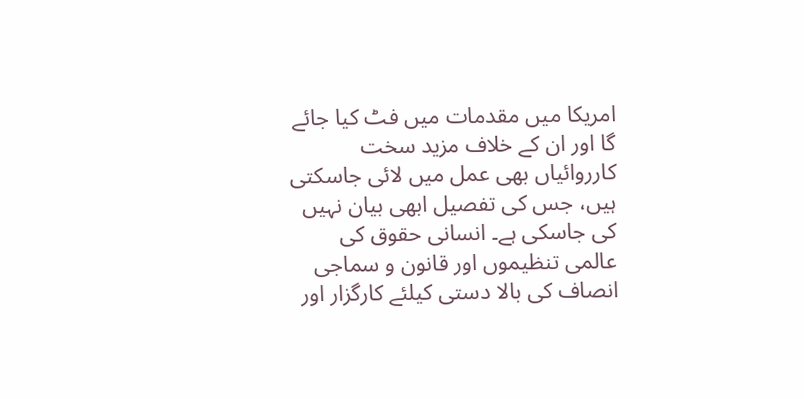امریکا میں مقدمات میں فٹ کیا جائے گا اور ان کے خلاف مزید سخت کارروائیاں بھی عمل میں لائی جاسکتی ہیں، جس کی تفصیل ابھی بیان نہیں کی جاسکی ہے۔ انسانی حقوق کی عالمی تنظیموں اور قانون و سماجی انصاف کی بالا دستی کیلئے کارگزار اور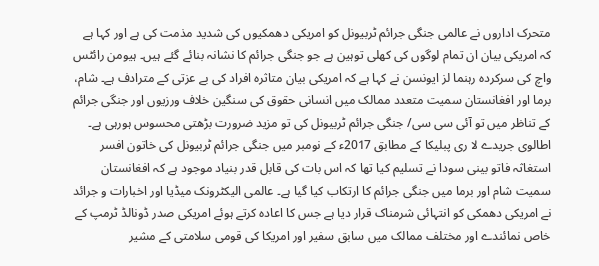متحرک اداروں نے عالمی جنگی جرائم ٹربیونل کو امریکی دھمکیوں کی شدید مذمت کی ہے اور کہا ہے کہ امریکی بیان ان تمام لوگوں کی کھلی توہین ہے جو جنگی جرائم کا نشانہ بنائے گئے ہیں۔ ہیومن رائٹس واچ کی سرکردہ رہنما لز ایونسن نے کہا ہے کہ امریکی بیان متاثرہ افراد کی بے عزتی کے مترادف ہے۔ شام، برما اور افغانستان سمیت متعدد ممالک میں انسانی حقوق کی سنگین خلاف ورزیوں اور جنگی جرائم کے تناظر میں تو آئی سی سی/ جنگی جرائم ٹربیونل کی تو مزید ضرورت بڑھتی محسوس ہورہی ہے۔ اطالوی جریدے لا ری پبلیکا کے مطابق 2017ء کے نومبر میں جنگی جرائم ٹربیونل کی خاتون افسر استغاثہ فاتو بینی سودا نے تسلیم کیا تھا کہ اس بات کی قابل قدر بنیاد موجود ہے کہ افغانستان سمیت شام اور برما میں جنگی جرائم کا ارتکاب کیا گیا ہے۔ عالمی الیکٹرونک میڈیا اور اخبارات و جرائد نے امریکی دھمکی کو انتہائی شرمناک قرار دیا ہے جس کا اعادہ کرتے ہوئے امریکی صدر ڈونالڈ ٹرمپ کے خاص نمائندے اور مختلف ممالک میں سابق سفیر اور امریکا کی قومی سلامتی کے مشیر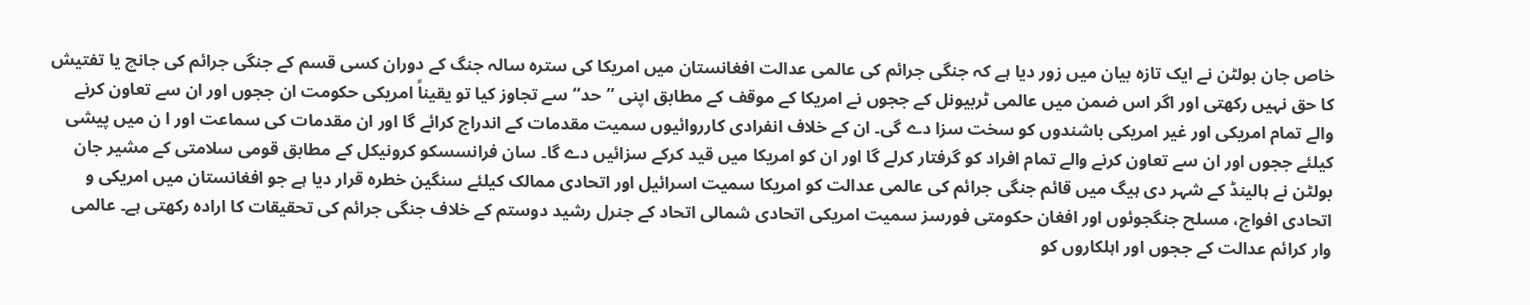خاص جان بولٹن نے ایک تازہ بیان میں زور دیا ہے کہ جنگی جرائم کی عالمی عدالت افغانستان میں امریکا کی سترہ سالہ جنگ کے دوران کسی قسم کے جنگی جرائم کی جانچ یا تفتیش کا حق نہیں رکھتی اور اگر اس ضمن میں عالمی ٹربیونل کے ججوں نے امریکا کے موقف کے مطابق اپنی ’’حد‘‘سے تجاوز کیا تو یقیناً امریکی حکومت ان ججوں اور ان سے تعاون کرنے والے تمام امریکی اور غیر امریکی باشندوں کو سخت سزا دے گی۔ ان کے خلاف انفرادی کارروائیوں سمیت مقدمات کے اندراج کرائے گا اور ان مقدمات کی سماعت اور ا ن میں پیشی کیلئے ججوں اور ان سے تعاون کرنے والے تمام افراد کو گرفتار کرلے گا اور ان کو امریکا میں قید کرکے سزائیں دے گا۔ سان فرانسسکو کرونیکل کے مطابق قومی سلامتی کے مشیر جان بولٹن نے ہالینڈ کے شہر دی ہیگ میں قائم جنگی جرائم کی عالمی عدالت کو امریکا سمیت اسرائیل اور اتحادی ممالک کیلئے سنگین خطرہ قرار دیا ہے جو افغانستان میں امریکی و اتحادی افواج، مسلح جنگجوئوں اور افغان حکومتی فورسز سمیت امریکی اتحادی شمالی اتحاد کے جنرل رشید دوستم کے خلاف جنگی جرائم کی تحقیقات کا ارادہ رکھتی ہے۔ عالمی وار کرائم عدالت کے ججوں اور اہلکاروں کو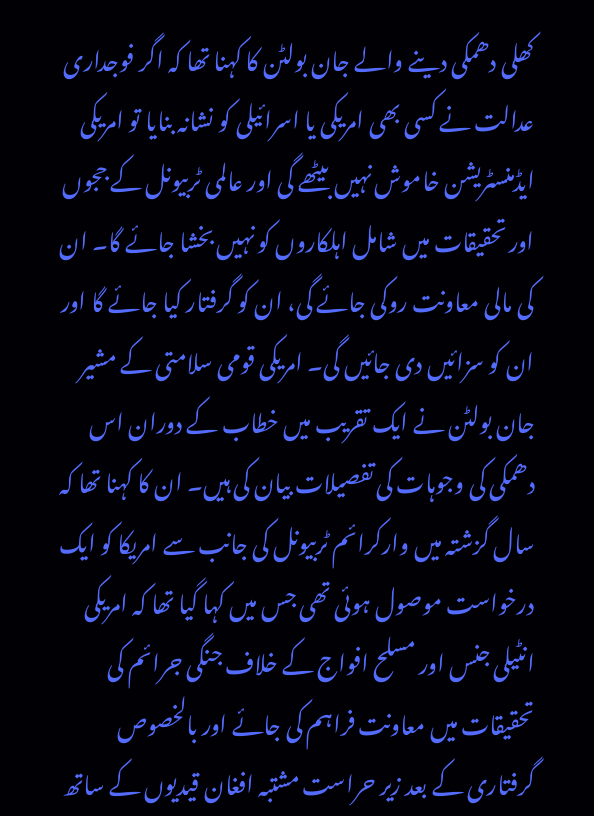کھلی دھمکی دینے والے جان بولٹن کا کہنا تھا کہ اگر فوجداری عدالت نے کسی بھی امریکی یا اسرائیلی کو نشانہ بنایا تو امریکی ایڈمنسٹریشن خاموش نہیں بیٹھے گی اور عالمی ٹربیونل کے ججوں اور تحقیقات میں شامل اہلکاروں کو نہیں بخشا جائے گا۔ ان کی مالی معاونت روکی جائے گی، ان کو گرفتار کیا جائے گا اور ان کو سزائیں دی جائیں گی۔ امریکی قومی سلامتی کے مشیر جان بولٹن نے ایک تقریب میں خطاب کے دوران اس دھمکی کی وجوہات کی تفصیلات بیان کی ہیں۔ ان کا کہنا تھا کہ سال گزشتہ میں وارکرائم ٹربیونل کی جانب سے امریکا کو ایک درخواست موصول ہوئی تھی جس میں کہا گیا تھا کہ امریکی انٹیلی جنس اور مسلح افواج کے خلاف جنگی جرائم کی تحقیقات میں معاونت فراہم کی جائے اور بالخصوص گرفتاری کے بعد زیر حراست مشتبہ افغان قیدیوں کے ساتھ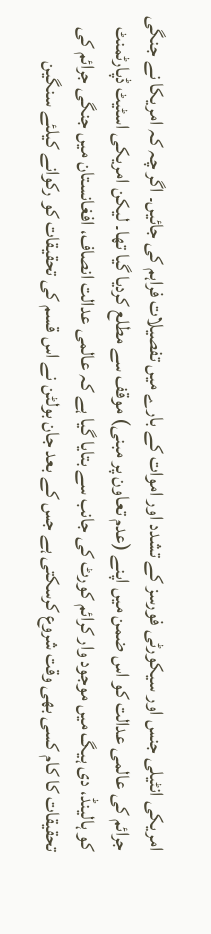امریکی انٹیلی جنس اور سیکورٹی فورسز کے تشدد اور اموات کے بارے میں تفصیلات فراہم کی جائیں۔ اگر چہ کہ امریکا نے جنگی جرائم کی عالمی عدالت کو اس ضمن میں اپنے (عدم تعاون پر مبنی) موقف سے مطلع کردیا گیا تھا۔ لیکن امریکی اسٹیٹ ڈپارٹمنٹ کو ہالینڈ، دی ہیگ میں موجود وار کرائم کورٹ کی جانب سے بتایا گیا ہے کہ عالمی عدالت انصاف، افغانستان میں جنگی جرائم کی تحقیقات کا کام کسی بھی وقت شروع کرسکتی ہے جس کے بعد جان بولٹن نے اس قسم کی تحقیقات کو رکوانے کیلئے سنگین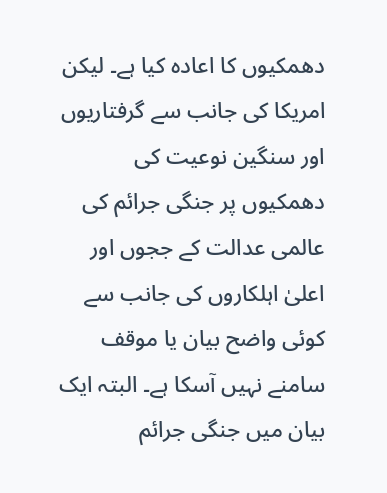دھمکیوں کا اعادہ کیا ہے۔ لیکن امریکا کی جانب سے گرفتاریوں اور سنگین نوعیت کی دھمکیوں پر جنگی جرائم کی عالمی عدالت کے ججوں اور اعلیٰ اہلکاروں کی جانب سے کوئی واضح بیان یا موقف سامنے نہیں آسکا ہے۔ البتہ ایک بیان میں جنگی جرائم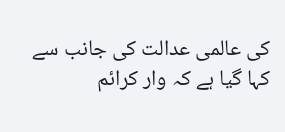کی عالمی عدالت کی جانب سے کہا گیا ہے کہ وار کرائم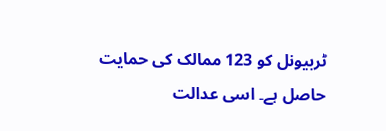ٹربیونل کو 123 ممالک کی حمایت حاصل ہے۔ اسی عدالت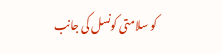کو سلامتی کونسل کی جانب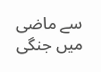سے ماضی میں جنگی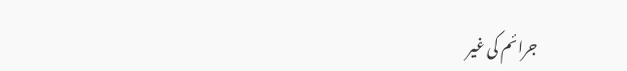جرائم کی غیر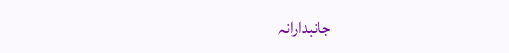جانبدارانہ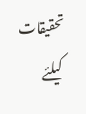تحقیقات کیلئے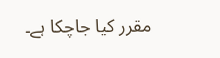مقرر کیا جاچکا ہے۔